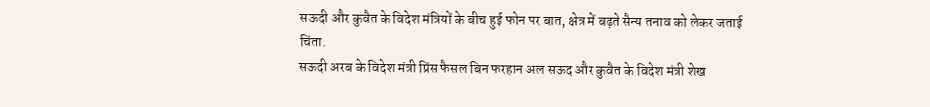सऊदी और कुवैत के विदेश मंत्रियों के बीच हुई फोन पर बात, क्षेत्र में बढ़ते सैन्य तनाव को लेकर जताई चिंता.
सऊदी अरब के विदेश मंत्री प्रिंस फैसल बिन फरहान अल सऊद और कुवैत के विदेश मंत्री शेख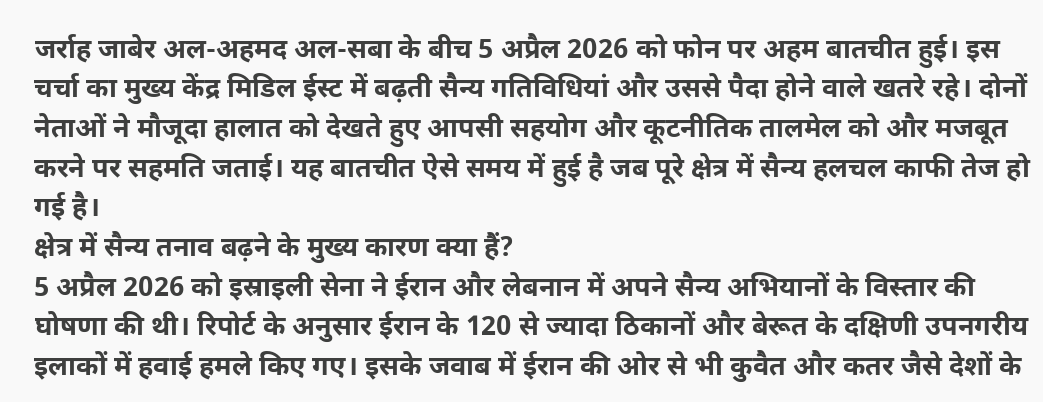जर्राह जाबेर अल-अहमद अल-सबा के बीच 5 अप्रैल 2026 को फोन पर अहम बातचीत हुई। इस चर्चा का मुख्य केंद्र मिडिल ईस्ट में बढ़ती सैन्य गतिविधियां और उससे पैदा होने वाले खतरे रहे। दोनों नेताओं ने मौजूदा हालात को देखते हुए आपसी सहयोग और कूटनीतिक तालमेल को और मजबूत करने पर सहमति जताई। यह बातचीत ऐसे समय में हुई है जब पूरे क्षेत्र में सैन्य हलचल काफी तेज हो गई है।
क्षेत्र में सैन्य तनाव बढ़ने के मुख्य कारण क्या हैं?
5 अप्रैल 2026 को इस्राइली सेना ने ईरान और लेबनान में अपने सैन्य अभियानों के विस्तार की घोषणा की थी। रिपोर्ट के अनुसार ईरान के 120 से ज्यादा ठिकानों और बेरूत के दक्षिणी उपनगरीय इलाकों में हवाई हमले किए गए। इसके जवाब में ईरान की ओर से भी कुवैत और कतर जैसे देशों के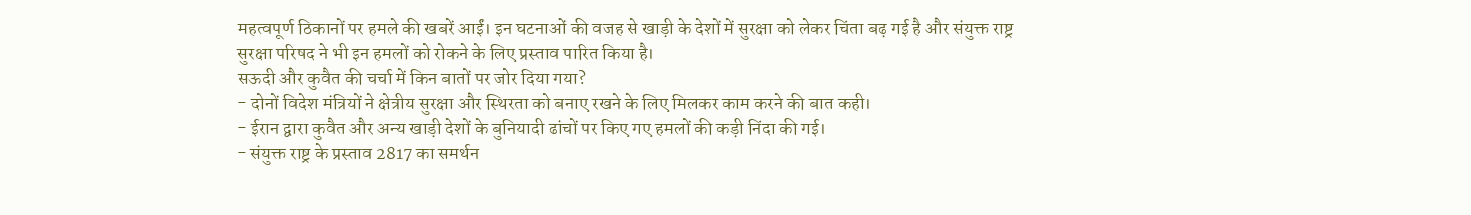महत्वपूर्ण ठिकानों पर हमले की खबरें आईं। इन घटनाओं की वजह से खाड़ी के देशों में सुरक्षा को लेकर चिंता बढ़ गई है और संयुक्त राष्ट्र सुरक्षा परिषद ने भी इन हमलों को रोकने के लिए प्रस्ताव पारित किया है।
सऊदी और कुवैत की चर्चा में किन बातों पर जोर दिया गया?
- दोनों विदेश मंत्रियों ने क्षेत्रीय सुरक्षा और स्थिरता को बनाए रखने के लिए मिलकर काम करने की बात कही।
- ईरान द्वारा कुवैत और अन्य खाड़ी देशों के बुनियादी ढांचों पर किए गए हमलों की कड़ी निंदा की गई।
- संयुक्त राष्ट्र के प्रस्ताव 2817 का समर्थन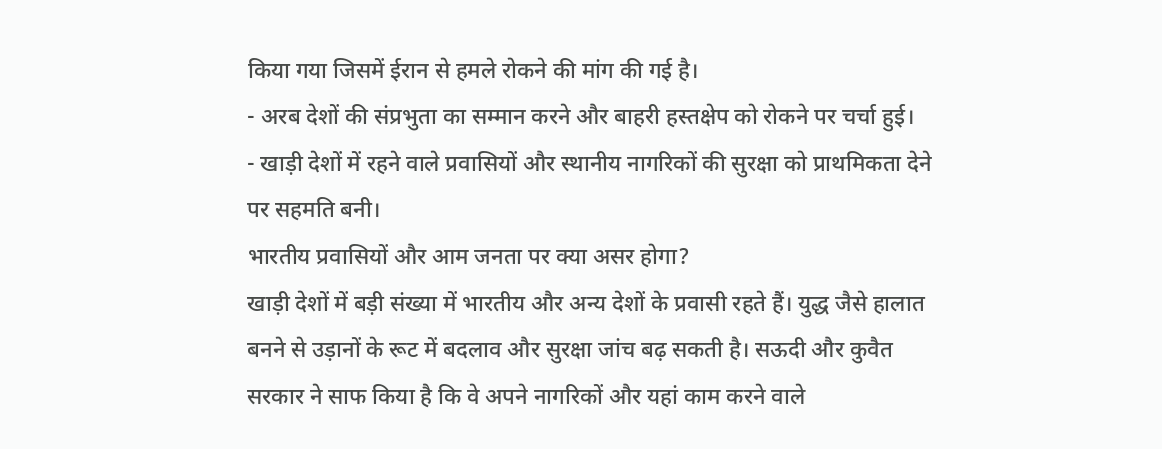किया गया जिसमें ईरान से हमले रोकने की मांग की गई है।
- अरब देशों की संप्रभुता का सम्मान करने और बाहरी हस्तक्षेप को रोकने पर चर्चा हुई।
- खाड़ी देशों में रहने वाले प्रवासियों और स्थानीय नागरिकों की सुरक्षा को प्राथमिकता देने पर सहमति बनी।
भारतीय प्रवासियों और आम जनता पर क्या असर होगा?
खाड़ी देशों में बड़ी संख्या में भारतीय और अन्य देशों के प्रवासी रहते हैं। युद्ध जैसे हालात बनने से उड़ानों के रूट में बदलाव और सुरक्षा जांच बढ़ सकती है। सऊदी और कुवैत सरकार ने साफ किया है कि वे अपने नागरिकों और यहां काम करने वाले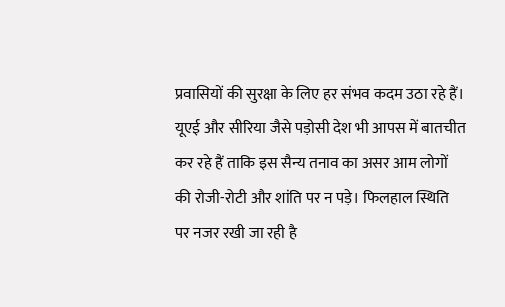प्रवासियों की सुरक्षा के लिए हर संभव कदम उठा रहे हैं। यूएई और सीरिया जैसे पड़ोसी देश भी आपस में बातचीत कर रहे हैं ताकि इस सैन्य तनाव का असर आम लोगों की रोजी-रोटी और शांति पर न पड़े। फिलहाल स्थिति पर नजर रखी जा रही है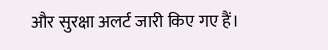और सुरक्षा अलर्ट जारी किए गए हैं।